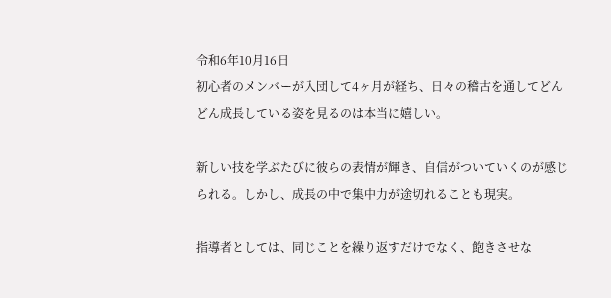令和6年10月16日
初心者のメンバーが入団して4ヶ月が経ち、日々の稽古を通してどんどん成長している姿を見るのは本当に嬉しい。

新しい技を学ぶたびに彼らの表情が輝き、自信がついていくのが感じられる。しかし、成長の中で集中力が途切れることも現実。

指導者としては、同じことを繰り返すだけでなく、飽きさせな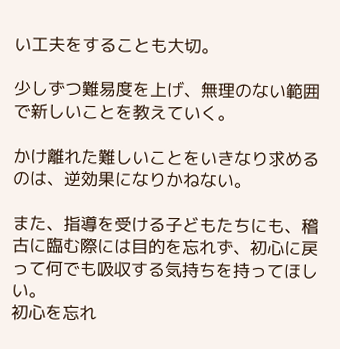い工夫をすることも大切。

少しずつ難易度を上げ、無理のない範囲で新しいことを教えていく。

かけ離れた難しいことをいきなり求めるのは、逆効果になりかねない。

また、指導を受ける子どもたちにも、稽古に臨む際には目的を忘れず、初心に戻って何でも吸収する気持ちを持ってほしい。
初心を忘れ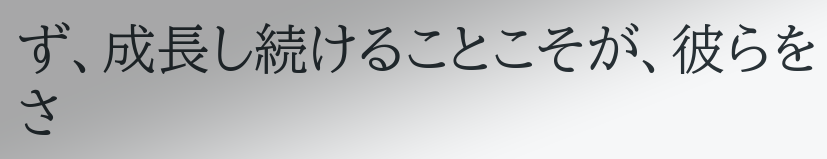ず、成長し続けることこそが、彼らをさ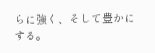らに強く、そして豊かにする。